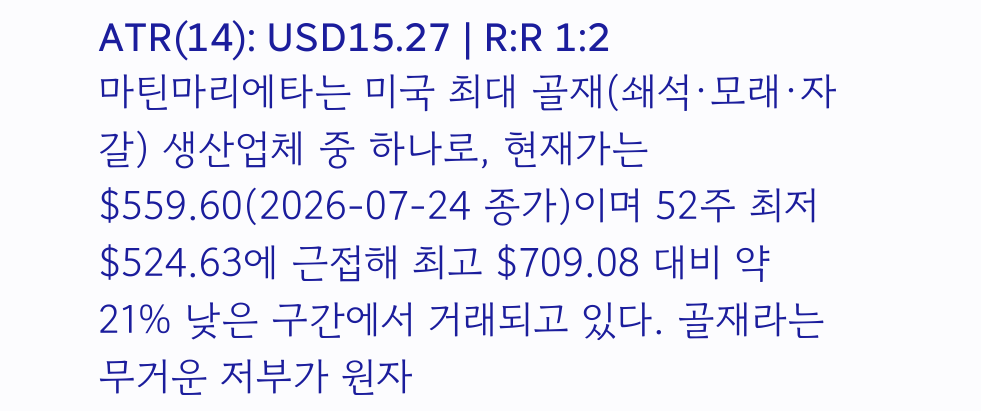ATR(14): USD15.27 | R:R 1:2
마틴마리에타는 미국 최대 골재(쇄석·모래·자갈) 생산업체 중 하나로, 현재가는 $559.60(2026-07-24 종가)이며 52주 최저 $524.63에 근접해 최고 $709.08 대비 약 21% 낮은 구간에서 거래되고 있다. 골재라는 무거운 저부가 원자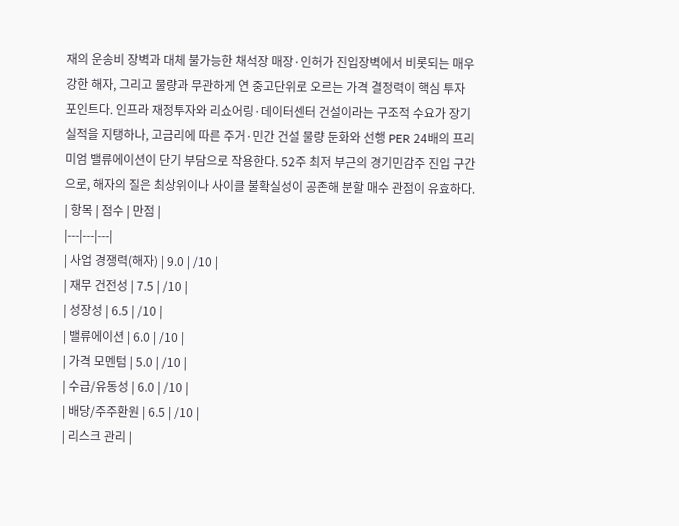재의 운송비 장벽과 대체 불가능한 채석장 매장·인허가 진입장벽에서 비롯되는 매우 강한 해자, 그리고 물량과 무관하게 연 중고단위로 오르는 가격 결정력이 핵심 투자 포인트다. 인프라 재정투자와 리쇼어링·데이터센터 건설이라는 구조적 수요가 장기 실적을 지탱하나, 고금리에 따른 주거·민간 건설 물량 둔화와 선행 PER 24배의 프리미엄 밸류에이션이 단기 부담으로 작용한다. 52주 최저 부근의 경기민감주 진입 구간으로, 해자의 질은 최상위이나 사이클 불확실성이 공존해 분할 매수 관점이 유효하다.
| 항목 | 점수 | 만점 |
|---|---|---|
| 사업 경쟁력(해자) | 9.0 | /10 |
| 재무 건전성 | 7.5 | /10 |
| 성장성 | 6.5 | /10 |
| 밸류에이션 | 6.0 | /10 |
| 가격 모멘텀 | 5.0 | /10 |
| 수급/유동성 | 6.0 | /10 |
| 배당/주주환원 | 6.5 | /10 |
| 리스크 관리 |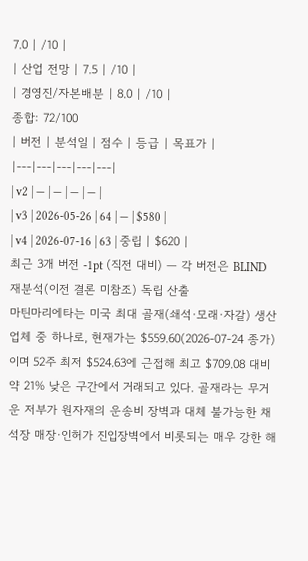7.0 | /10 |
| 산업 전망 | 7.5 | /10 |
| 경영진/자본배분 | 8.0 | /10 |
종합: 72/100
| 버전 | 분석일 | 점수 | 등급 | 목표가 |
|---|---|---|---|---|
| v2 | — | — | — | — |
| v3 | 2026-05-26 | 64 | — | $580 |
| v4 | 2026-07-16 | 63 | 중립 | $620 |
최근 3개 버전 -1pt (직전 대비) — 각 버전은 BLIND 재분석(이전 결론 미참조) 독립 산출
마틴마리에타는 미국 최대 골재(쇄석·모래·자갈) 생산업체 중 하나로, 현재가는 $559.60(2026-07-24 종가)이며 52주 최저 $524.63에 근접해 최고 $709.08 대비 약 21% 낮은 구간에서 거래되고 있다. 골재라는 무거운 저부가 원자재의 운송비 장벽과 대체 불가능한 채석장 매장·인허가 진입장벽에서 비롯되는 매우 강한 해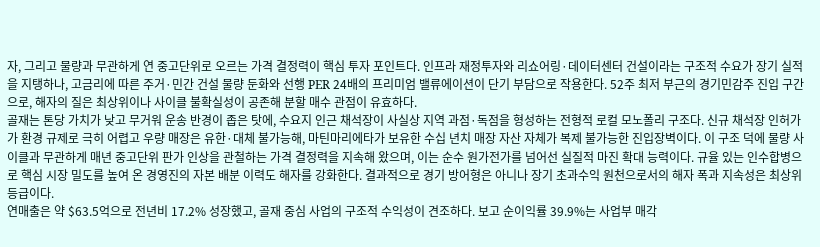자, 그리고 물량과 무관하게 연 중고단위로 오르는 가격 결정력이 핵심 투자 포인트다. 인프라 재정투자와 리쇼어링·데이터센터 건설이라는 구조적 수요가 장기 실적을 지탱하나, 고금리에 따른 주거·민간 건설 물량 둔화와 선행 PER 24배의 프리미엄 밸류에이션이 단기 부담으로 작용한다. 52주 최저 부근의 경기민감주 진입 구간으로, 해자의 질은 최상위이나 사이클 불확실성이 공존해 분할 매수 관점이 유효하다.
골재는 톤당 가치가 낮고 무거워 운송 반경이 좁은 탓에, 수요지 인근 채석장이 사실상 지역 과점·독점을 형성하는 전형적 로컬 모노폴리 구조다. 신규 채석장 인허가가 환경 규제로 극히 어렵고 우량 매장은 유한·대체 불가능해, 마틴마리에타가 보유한 수십 년치 매장 자산 자체가 복제 불가능한 진입장벽이다. 이 구조 덕에 물량 사이클과 무관하게 매년 중고단위 판가 인상을 관철하는 가격 결정력을 지속해 왔으며, 이는 순수 원가전가를 넘어선 실질적 마진 확대 능력이다. 규율 있는 인수합병으로 핵심 시장 밀도를 높여 온 경영진의 자본 배분 이력도 해자를 강화한다. 결과적으로 경기 방어형은 아니나 장기 초과수익 원천으로서의 해자 폭과 지속성은 최상위 등급이다.
연매출은 약 $63.5억으로 전년비 17.2% 성장했고, 골재 중심 사업의 구조적 수익성이 견조하다. 보고 순이익률 39.9%는 사업부 매각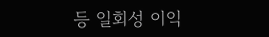등 일회성 이익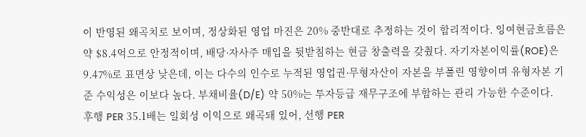이 반영된 왜곡치로 보이며, 정상화된 영업 마진은 20% 중반대로 추정하는 것이 합리적이다. 잉여현금흐름은 약 $8.4억으로 안정적이며, 배당·자사주 매입을 뒷받침하는 현금 창출력을 갖췄다. 자기자본이익률(ROE)은 9.47%로 표면상 낮은데, 이는 다수의 인수로 누적된 영업권·무형자산이 자본을 부풀린 영향이며 유형자본 기준 수익성은 이보다 높다. 부채비율(D/E) 약 50%는 투자등급 재무구조에 부합하는 관리 가능한 수준이다.
후행 PER 35.1배는 일회성 이익으로 왜곡돼 있어, 선행 PER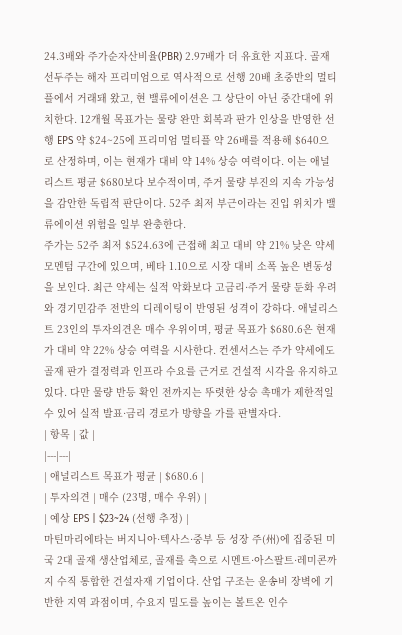24.3배와 주가순자산비율(PBR) 2.97배가 더 유효한 지표다. 골재 선두주는 해자 프리미엄으로 역사적으로 선행 20배 초중반의 멀티플에서 거래돼 왔고, 현 밸류에이션은 그 상단이 아닌 중간대에 위치한다. 12개월 목표가는 물량 완만 회복과 판가 인상을 반영한 선행 EPS 약 $24~25에 프리미엄 멀티플 약 26배를 적용해 $640으로 산정하며, 이는 현재가 대비 약 14% 상승 여력이다. 이는 애널리스트 평균 $680보다 보수적이며, 주거 물량 부진의 지속 가능성을 감안한 독립적 판단이다. 52주 최저 부근이라는 진입 위치가 밸류에이션 위험을 일부 완충한다.
주가는 52주 최저 $524.63에 근접해 최고 대비 약 21% 낮은 약세 모멘텀 구간에 있으며, 베타 1.10으로 시장 대비 소폭 높은 변동성을 보인다. 최근 약세는 실적 악화보다 고금리·주거 물량 둔화 우려와 경기민감주 전반의 디레이팅이 반영된 성격이 강하다. 애널리스트 23인의 투자의견은 매수 우위이며, 평균 목표가 $680.6은 현재가 대비 약 22% 상승 여력을 시사한다. 컨센서스는 주가 약세에도 골재 판가 결정력과 인프라 수요를 근거로 건설적 시각을 유지하고 있다. 다만 물량 반등 확인 전까지는 뚜렷한 상승 촉매가 제한적일 수 있어 실적 발표·금리 경로가 방향을 가를 판별자다.
| 항목 | 값 |
|---|---|
| 애널리스트 목표가 평균 | $680.6 |
| 투자의견 | 매수 (23명, 매수 우위) |
| 예상 EPS | $23~24 (선행 추정) |
마틴마리에타는 버지니아·텍사스·중부 등 성장 주(州)에 집중된 미국 2대 골재 생산업체로, 골재를 축으로 시멘트·아스팔트·레미콘까지 수직 통합한 건설자재 기업이다. 산업 구조는 운송비 장벽에 기반한 지역 과점이며, 수요지 밀도를 높이는 볼트온 인수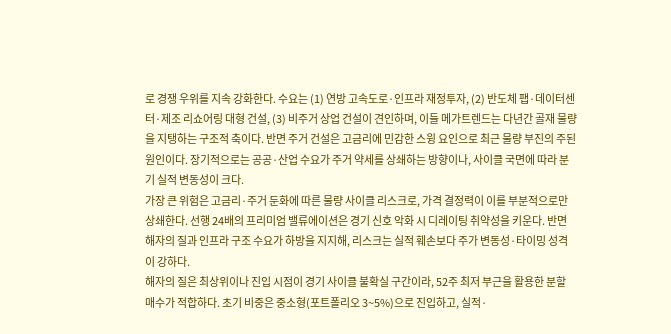로 경쟁 우위를 지속 강화한다. 수요는 (1) 연방 고속도로·인프라 재정투자, (2) 반도체 팹·데이터센터·제조 리쇼어링 대형 건설, (3) 비주거 상업 건설이 견인하며, 이들 메가트렌드는 다년간 골재 물량을 지탱하는 구조적 축이다. 반면 주거 건설은 고금리에 민감한 스윙 요인으로 최근 물량 부진의 주된 원인이다. 장기적으로는 공공·산업 수요가 주거 약세를 상쇄하는 방향이나, 사이클 국면에 따라 분기 실적 변동성이 크다.
가장 큰 위험은 고금리·주거 둔화에 따른 물량 사이클 리스크로, 가격 결정력이 이를 부분적으로만 상쇄한다. 선행 24배의 프리미엄 밸류에이션은 경기 신호 악화 시 디레이팅 취약성을 키운다. 반면 해자의 질과 인프라 구조 수요가 하방을 지지해, 리스크는 실적 훼손보다 주가 변동성·타이밍 성격이 강하다.
해자의 질은 최상위이나 진입 시점이 경기 사이클 불확실 구간이라, 52주 최저 부근을 활용한 분할 매수가 적합하다. 초기 비중은 중소형(포트폴리오 3~5%)으로 진입하고, 실적·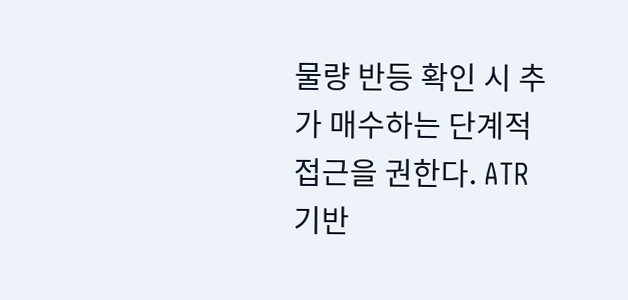물량 반등 확인 시 추가 매수하는 단계적 접근을 권한다. ATR 기반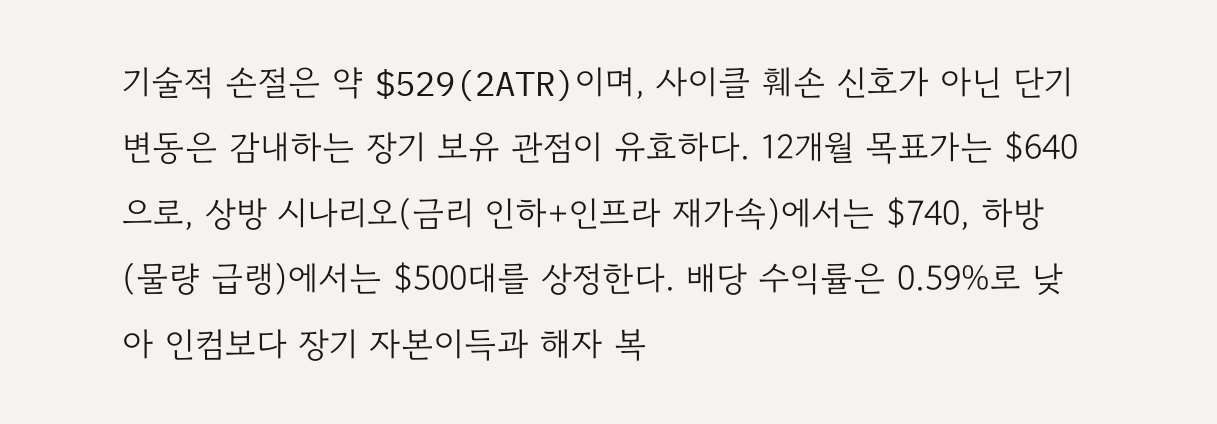기술적 손절은 약 $529(2ATR)이며, 사이클 훼손 신호가 아닌 단기 변동은 감내하는 장기 보유 관점이 유효하다. 12개월 목표가는 $640으로, 상방 시나리오(금리 인하+인프라 재가속)에서는 $740, 하방(물량 급랭)에서는 $500대를 상정한다. 배당 수익률은 0.59%로 낮아 인컴보다 장기 자본이득과 해자 복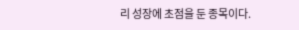리 성장에 초점을 둔 종목이다.